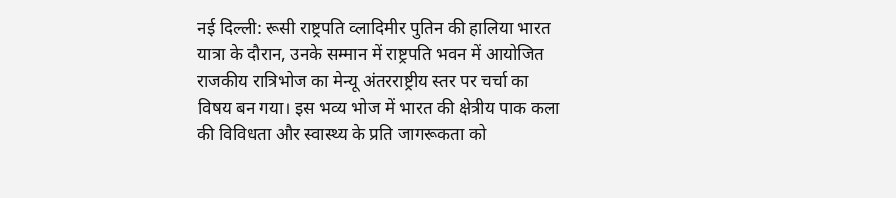नई दिल्ली: रूसी राष्ट्रपति व्लादिमीर पुतिन की हालिया भारत यात्रा के दौरान, उनके सम्मान में राष्ट्रपति भवन में आयोजित राजकीय रात्रिभोज का मेन्यू अंतरराष्ट्रीय स्तर पर चर्चा का विषय बन गया। इस भव्य भोज में भारत की क्षेत्रीय पाक कला की विविधता और स्वास्थ्य के प्रति जागरूकता को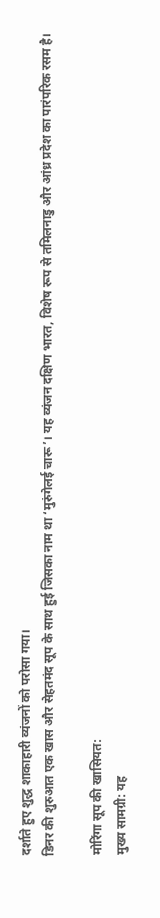दर्शाते हुए शुद्ध शाकाहारी व्यंजनों को परोसा गया।
डिनर की शुरुआत एक खास और सेहतमंद सूप के साथ हुई जिसका नाम था ‘मुरुंगेलई चारू’। यह व्यंजन दक्षिण भारत, विशेष रूप से तमिलनाडु और आंध्र प्रदेश का पारंपरिक रसम है।

मोरिंगा सूप की खासियत:
मुख्य सामग्री: यह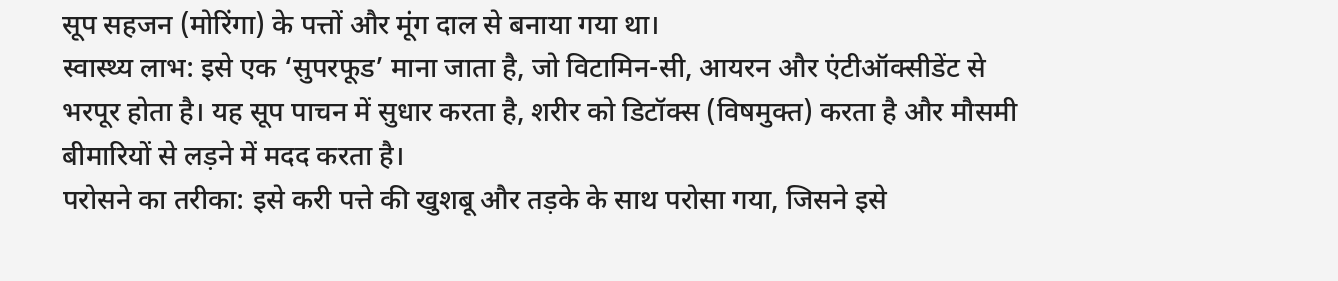सूप सहजन (मोरिंगा) के पत्तों और मूंग दाल से बनाया गया था।
स्वास्थ्य लाभ: इसे एक ‘सुपरफूड’ माना जाता है, जो विटामिन-सी, आयरन और एंटीऑक्सीडेंट से भरपूर होता है। यह सूप पाचन में सुधार करता है, शरीर को डिटॉक्स (विषमुक्त) करता है और मौसमी बीमारियों से लड़ने में मदद करता है।
परोसने का तरीका: इसे करी पत्ते की खुशबू और तड़के के साथ परोसा गया, जिसने इसे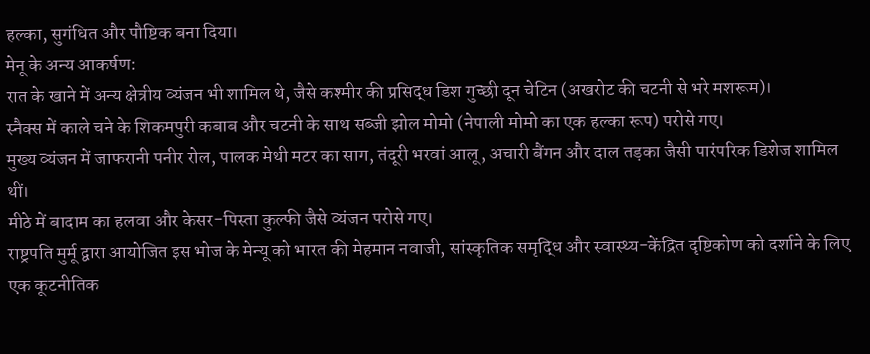हल्का, सुगंधित और पौष्टिक बना दिया।
मेनू के अन्य आकर्षण:
रात के खाने में अन्य क्षेत्रीय व्यंजन भी शामिल थे, जैसे कश्मीर की प्रसिद्ध डिश गुच्छी दून चेटिन (अखरोट की चटनी से भरे मशरूम)।
स्नैक्स में काले चने के शिकमपुरी कबाब और चटनी के साथ सब्जी झोल मोमो (नेपाली मोमो का एक हल्का रूप) परोसे गए।
मुख्य व्यंजन में जाफरानी पनीर रोल, पालक मेथी मटर का साग, तंदूरी भरवां आलू, अचारी बैंगन और दाल तड़का जैसी पारंपरिक डिशेज शामिल थीं।
मीठे में बादाम का हलवा और केसर-पिस्ता कुल्फी जैसे व्यंजन परोसे गए।
राष्ट्रपति मुर्मू द्वारा आयोजित इस भोज के मेन्यू को भारत की मेहमान नवाजी, सांस्कृतिक समृद्धि और स्वास्थ्य-केंद्रित दृष्टिकोण को दर्शाने के लिए एक कूटनीतिक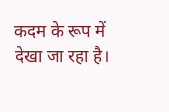कदम के रूप में देखा जा रहा है।